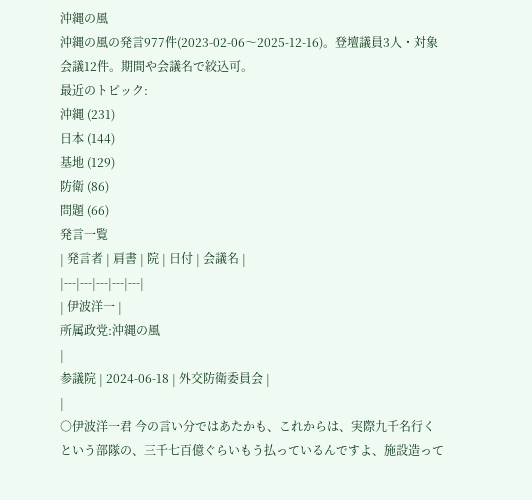沖縄の風
沖縄の風の発言977件(2023-02-06〜2025-12-16)。登壇議員3人・対象会議12件。期間や会議名で絞込可。
最近のトピック:
沖縄 (231)
日本 (144)
基地 (129)
防衛 (86)
問題 (66)
発言一覧
| 発言者 | 肩書 | 院 | 日付 | 会議名 |
|---|---|---|---|---|
| 伊波洋一 |
所属政党:沖縄の風
|
参議院 | 2024-06-18 | 外交防衛委員会 |
|
○伊波洋一君 今の言い分ではあたかも、これからは、実際九千名行くという部隊の、三千七百億ぐらいもう払っているんですよ、施設造って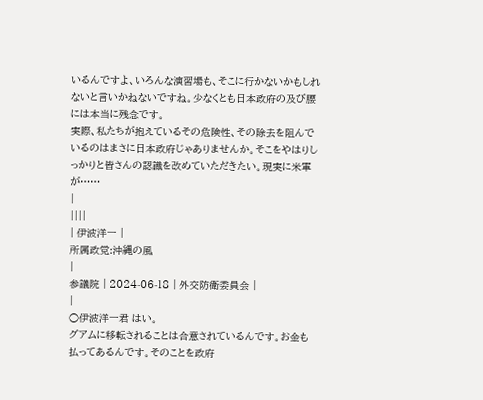いるんですよ、いろんな演習場も、そこに行かないかもしれないと言いかねないですね。少なくとも日本政府の及び腰には本当に残念です。
実際、私たちが抱えているその危険性、その除去を阻んでいるのはまさに日本政府じゃありませんか。そこをやはりしっかりと皆さんの認識を改めていただきたい。現実に米軍が……
|
||||
| 伊波洋一 |
所属政党:沖縄の風
|
参議院 | 2024-06-18 | 外交防衛委員会 |
|
○伊波洋一君 はい。
グアムに移転されることは合意されているんです。お金も払ってあるんです。そのことを政府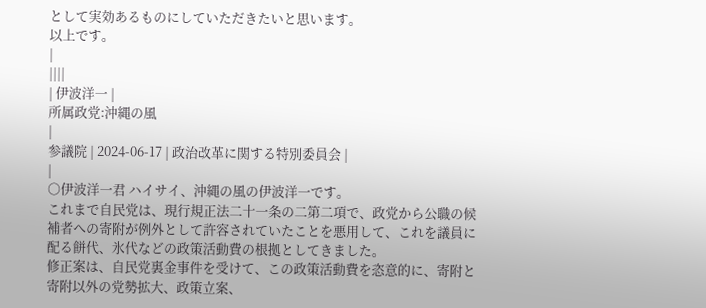として実効あるものにしていただきたいと思います。
以上です。
|
||||
| 伊波洋一 |
所属政党:沖縄の風
|
参議院 | 2024-06-17 | 政治改革に関する特別委員会 |
|
○伊波洋一君 ハイサイ、沖縄の風の伊波洋一です。
これまで自民党は、現行規正法二十一条の二第二項で、政党から公職の候補者への寄附が例外として許容されていたことを悪用して、これを議員に配る餅代、氷代などの政策活動費の根拠としてきました。
修正案は、自民党裏金事件を受けて、この政策活動費を恣意的に、寄附と寄附以外の党勢拡大、政策立案、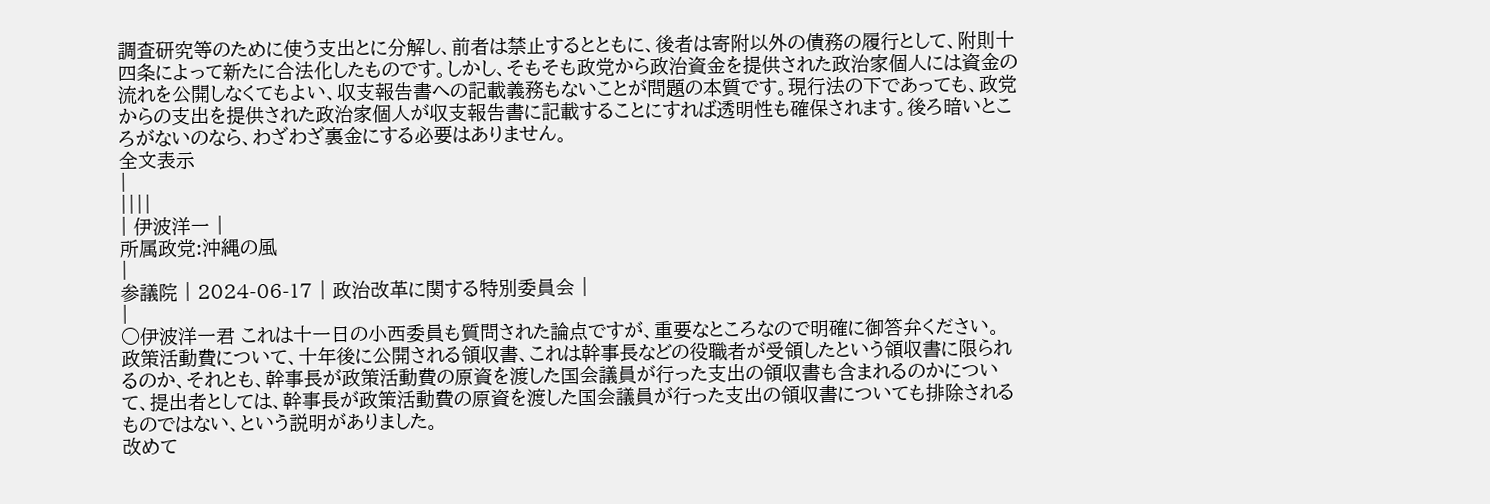調査研究等のために使う支出とに分解し、前者は禁止するとともに、後者は寄附以外の債務の履行として、附則十四条によって新たに合法化したものです。しかし、そもそも政党から政治資金を提供された政治家個人には資金の流れを公開しなくてもよい、収支報告書への記載義務もないことが問題の本質です。現行法の下であっても、政党からの支出を提供された政治家個人が収支報告書に記載することにすれば透明性も確保されます。後ろ暗いところがないのなら、わざわざ裏金にする必要はありません。
全文表示
|
||||
| 伊波洋一 |
所属政党:沖縄の風
|
参議院 | 2024-06-17 | 政治改革に関する特別委員会 |
|
○伊波洋一君 これは十一日の小西委員も質問された論点ですが、重要なところなので明確に御答弁ください。
政策活動費について、十年後に公開される領収書、これは幹事長などの役職者が受領したという領収書に限られるのか、それとも、幹事長が政策活動費の原資を渡した国会議員が行った支出の領収書も含まれるのかについて、提出者としては、幹事長が政策活動費の原資を渡した国会議員が行った支出の領収書についても排除されるものではない、という説明がありました。
改めて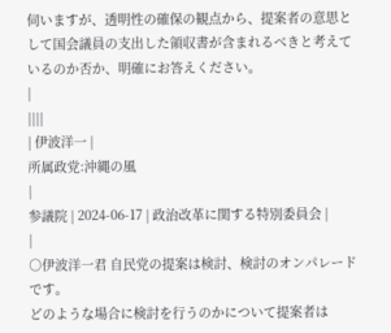伺いますが、透明性の確保の観点から、提案者の意思として国会議員の支出した領収書が含まれるべきと考えているのか否か、明確にお答えください。
|
||||
| 伊波洋一 |
所属政党:沖縄の風
|
参議院 | 2024-06-17 | 政治改革に関する特別委員会 |
|
○伊波洋一君 自民党の提案は検討、検討のオンパレードです。
どのような場合に検討を行うのかについて提案者は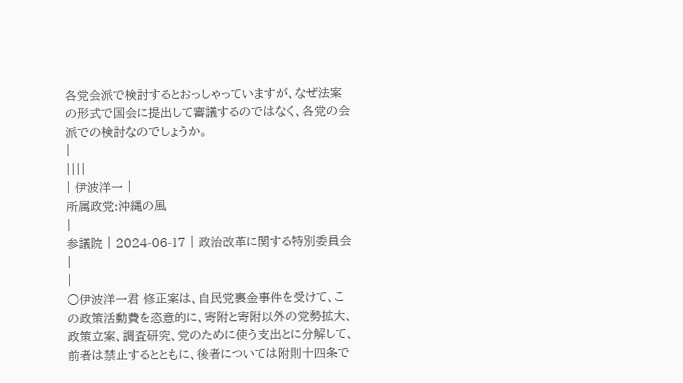各党会派で検討するとおっしゃっていますが、なぜ法案の形式で国会に提出して審議するのではなく、各党の会派での検討なのでしょうか。
|
||||
| 伊波洋一 |
所属政党:沖縄の風
|
参議院 | 2024-06-17 | 政治改革に関する特別委員会 |
|
○伊波洋一君 修正案は、自民党裏金事件を受けて、この政策活動費を恣意的に、寄附と寄附以外の党勢拡大、政策立案、調査研究、党のために使う支出とに分解して、前者は禁止するとともに、後者については附則十四条で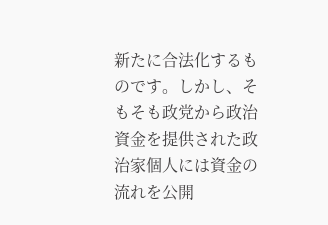新たに合法化するものです。しかし、そもそも政党から政治資金を提供された政治家個人には資金の流れを公開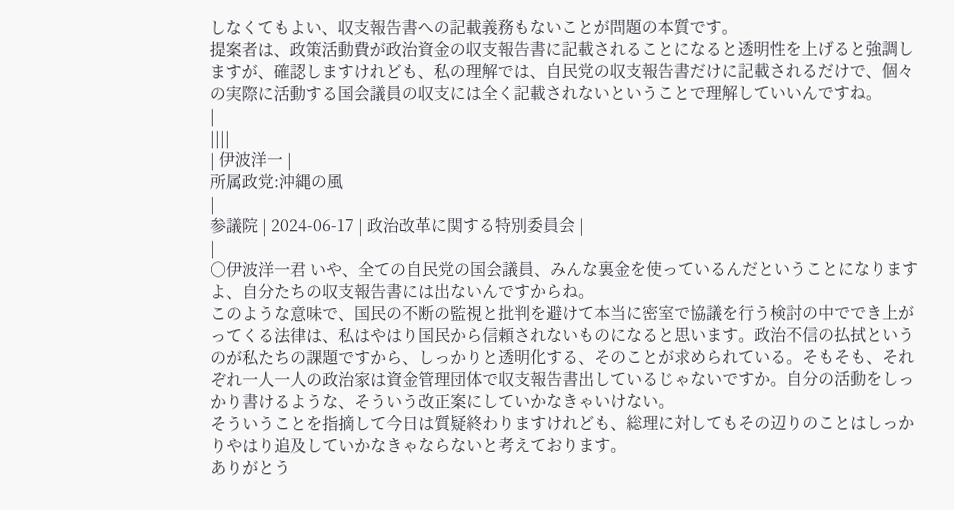しなくてもよい、収支報告書への記載義務もないことが問題の本質です。
提案者は、政策活動費が政治資金の収支報告書に記載されることになると透明性を上げると強調しますが、確認しますけれども、私の理解では、自民党の収支報告書だけに記載されるだけで、個々の実際に活動する国会議員の収支には全く記載されないということで理解していいんですね。
|
||||
| 伊波洋一 |
所属政党:沖縄の風
|
参議院 | 2024-06-17 | 政治改革に関する特別委員会 |
|
○伊波洋一君 いや、全ての自民党の国会議員、みんな裏金を使っているんだということになりますよ、自分たちの収支報告書には出ないんですからね。
このような意味で、国民の不断の監視と批判を避けて本当に密室で協議を行う検討の中ででき上がってくる法律は、私はやはり国民から信頼されないものになると思います。政治不信の払拭というのが私たちの課題ですから、しっかりと透明化する、そのことが求められている。そもそも、それぞれ一人一人の政治家は資金管理団体で収支報告書出しているじゃないですか。自分の活動をしっかり書けるような、そういう改正案にしていかなきゃいけない。
そういうことを指摘して今日は質疑終わりますけれども、総理に対してもその辺りのことはしっかりやはり追及していかなきゃならないと考えております。
ありがとう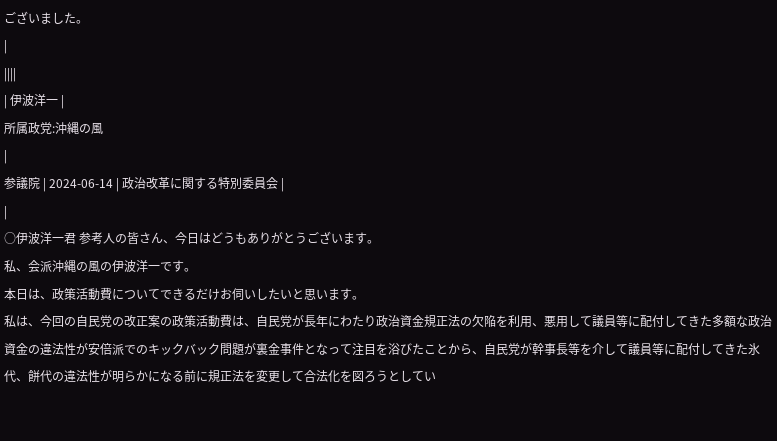ございました。
|
||||
| 伊波洋一 |
所属政党:沖縄の風
|
参議院 | 2024-06-14 | 政治改革に関する特別委員会 |
|
○伊波洋一君 参考人の皆さん、今日はどうもありがとうございます。
私、会派沖縄の風の伊波洋一です。
本日は、政策活動費についてできるだけお伺いしたいと思います。
私は、今回の自民党の改正案の政策活動費は、自民党が長年にわたり政治資金規正法の欠陥を利用、悪用して議員等に配付してきた多額な政治資金の違法性が安倍派でのキックバック問題が裏金事件となって注目を浴びたことから、自民党が幹事長等を介して議員等に配付してきた氷代、餅代の違法性が明らかになる前に規正法を変更して合法化を図ろうとしてい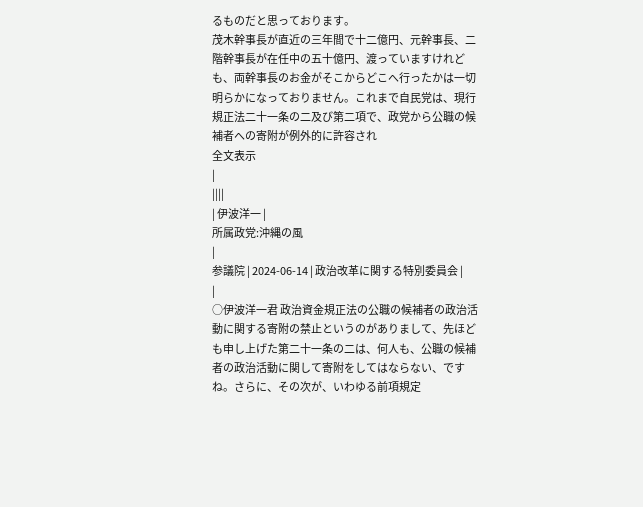るものだと思っております。
茂木幹事長が直近の三年間で十二億円、元幹事長、二階幹事長が在任中の五十億円、渡っていますけれども、両幹事長のお金がそこからどこへ行ったかは一切明らかになっておりません。これまで自民党は、現行規正法二十一条の二及び第二項で、政党から公職の候補者への寄附が例外的に許容され
全文表示
|
||||
| 伊波洋一 |
所属政党:沖縄の風
|
参議院 | 2024-06-14 | 政治改革に関する特別委員会 |
|
○伊波洋一君 政治資金規正法の公職の候補者の政治活動に関する寄附の禁止というのがありまして、先ほども申し上げた第二十一条の二は、何人も、公職の候補者の政治活動に関して寄附をしてはならない、ですね。さらに、その次が、いわゆる前項規定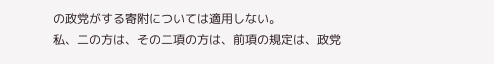の政党がする寄附については適用しない。
私、二の方は、その二項の方は、前項の規定は、政党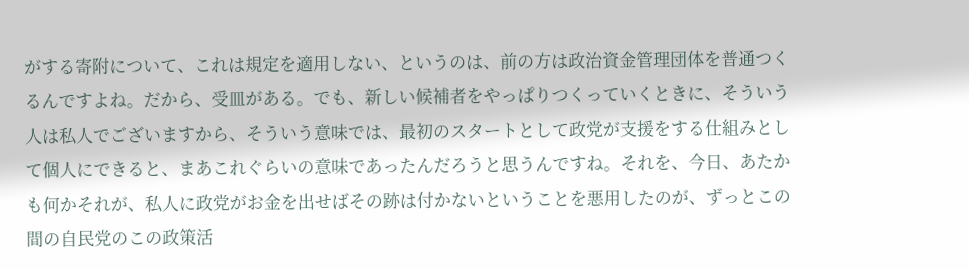がする寄附について、これは規定を適用しない、というのは、前の方は政治資金管理団体を普通つくるんですよね。だから、受皿がある。でも、新しい候補者をやっぱりつくっていくときに、そういう人は私人でございますから、そういう意味では、最初のスタートとして政党が支援をする仕組みとして個人にできると、まあこれぐらいの意味であったんだろうと思うんですね。それを、今日、あたかも何かそれが、私人に政党がお金を出せばその跡は付かないということを悪用したのが、ずっとこの間の自民党のこの政策活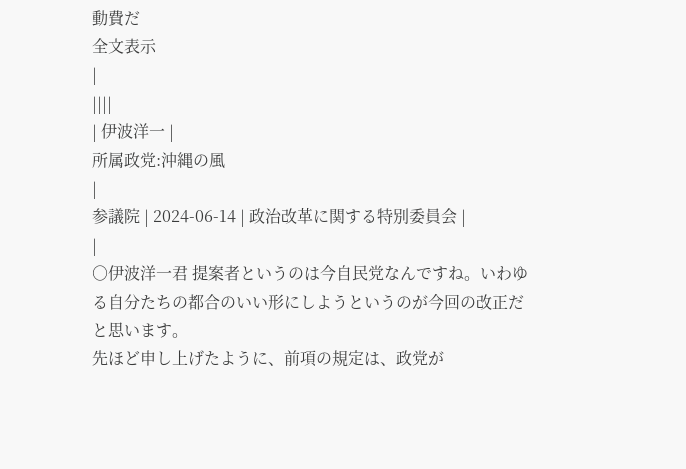動費だ
全文表示
|
||||
| 伊波洋一 |
所属政党:沖縄の風
|
参議院 | 2024-06-14 | 政治改革に関する特別委員会 |
|
○伊波洋一君 提案者というのは今自民党なんですね。いわゆる自分たちの都合のいい形にしようというのが今回の改正だと思います。
先ほど申し上げたように、前項の規定は、政党が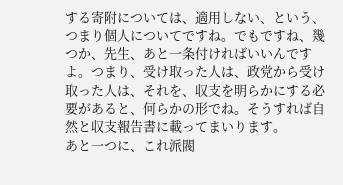する寄附については、適用しない、という、つまり個人についてですね。でもですね、幾つか、先生、あと一条付ければいいんですよ。つまり、受け取った人は、政党から受け取った人は、それを、収支を明らかにする必要があると、何らかの形でね。そうすれば自然と収支報告書に載ってまいります。
あと一つに、これ派閥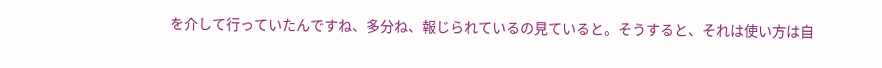を介して行っていたんですね、多分ね、報じられているの見ていると。そうすると、それは使い方は自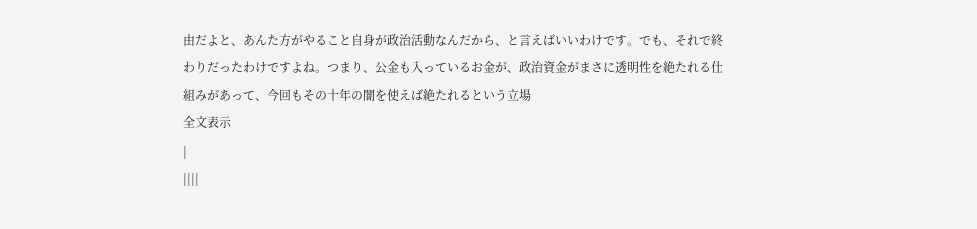由だよと、あんた方がやること自身が政治活動なんだから、と言えばいいわけです。でも、それで終わりだったわけですよね。つまり、公金も入っているお金が、政治資金がまさに透明性を絶たれる仕組みがあって、今回もその十年の闇を使えば絶たれるという立場
全文表示
|
||||